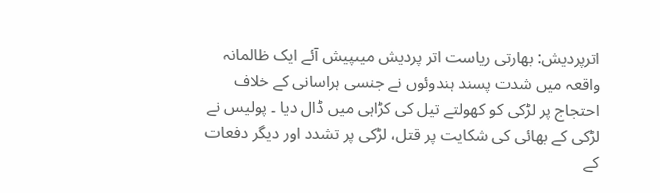اترپردیش: بھارتی ریاست اتر پردیش میںپیش آئے ایک ظالمانہ واقعہ میں شدت پسند ہندوئوں نے جنسی ہراسانی کے خلاف احتجاج پر لڑکی کو کھولتے تیل کی کڑاہی میں ڈال دیا ۔ پولیس نے لڑکی کے بھائی کی شکایت پر قتل، لڑکی پر تشدد اور دیگر دفعات کے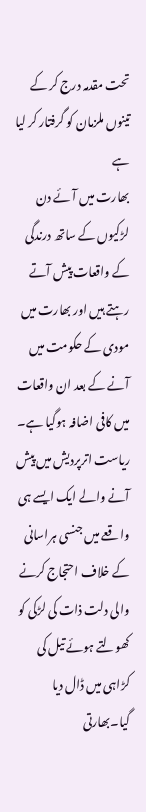تحت مقدمہ درج کر کے تینوں ملزمان کو گرفتار کر لیا ہے
بھارت میں آئے دن لڑکیوں کے ساتھ درندگی کے واقعات پیش آتے رہتے ہیں اور بھارت میں مودی کے حکومت میں آنے کے بعد ان واقعات میں کافی اضافہ ہوگیا ہے۔ ریاست اترپردیش میں پیش آنے والے ایک ایسے ہی واقعے میں جنسی ہراسانی کے خلاف احتجاج کرنے والی دلت ذات کی لڑکی کو کھولتے ہوئے تیل کی کڑاہی میں ڈال دیا گیا۔بھارتی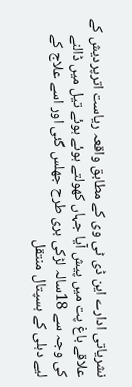نشریاتی ادارے این ڈی ٹی وی کے مطابق واقعہ ریاست اترپردیش کے علاقے باغ پت میں پیش آیا جہاں کھولتے ہوئے ہوئے تیل میں ڈالنے کی وجہ سے 18سالہ لڑکی بری طرح جھلس گئی اور اسے علاج کے لیے دہلی کے ہسپتال منتقل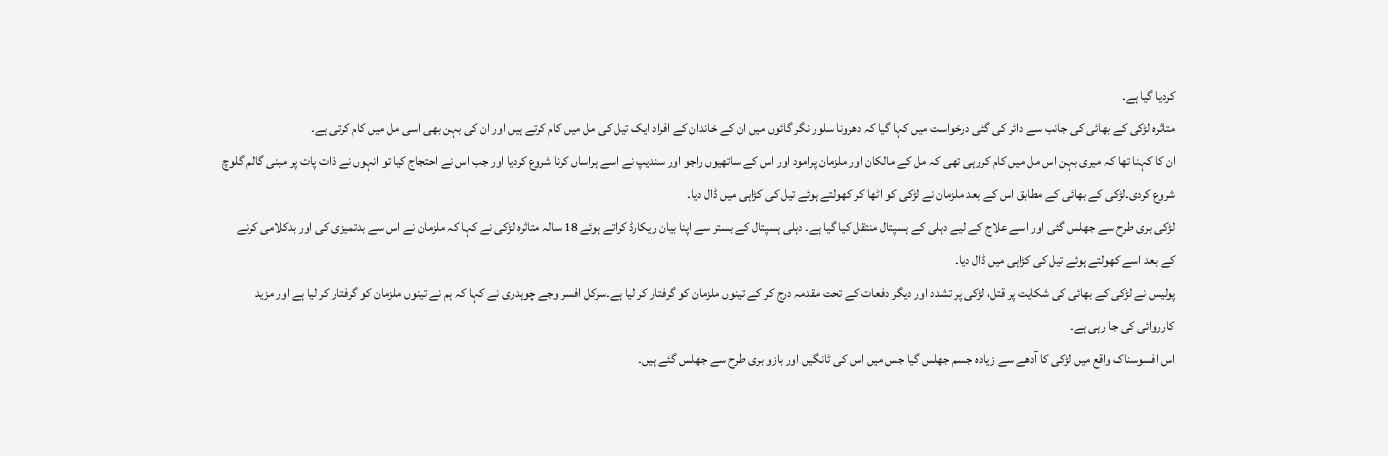کردیا گیا ہے۔
متاثرہ لڑکی کے بھائی کی جانب سے دائر کی گئی درخواست میں کہا گیا کہ دھرونا سلور نگر گائوں میں ان کے خاندان کے افراد ایک تیل کی مل میں کام کرتے ہیں اور ان کی بہن بھی اسی مل میں کام کرتی ہے۔
ان کا کہنا تھا کہ میری بہن اس مل میں کام کررہی تھی کہ مل کے مالکان اور ملزمان پرامود اور اس کے ساتھیوں راجو اور سندیپ نے اسے ہراساں کرنا شروع کردیا اور جب اس نے احتجاج کیا تو انہوں نے ذات پات پر مبنی گالم گلوچ شروع کردی۔لڑکی کے بھائی کے مطابق اس کے بعد ملزمان نے لڑکی کو اٹھا کر کھولتے ہوئے تیل کی کڑاہی میں ڈال دیا۔
لڑکی بری طرح سے جھلس گئی اور اسے علاج کے لیے دہلی کے ہسپتال منتقل کیا گیا ہے۔ دہلی ہسپتال کے بستر سے اپنا بیان ریکارڈ کراتے ہوئے 18 سالہ متاثرہ لڑکی نے کہا کہ ملزمان نے اس سے بدتمیزی کی اور بدکلامی کرنے کے بعد اسے کھولتے ہوئے تیل کی کڑاہی میں ڈال دیا۔
پولیس نے لڑکی کے بھائی کی شکایت پر قتل، لڑکی پر تشدد اور دیگر دفعات کے تحت مقدمہ درج کر کے تینوں ملزمان کو گرفتار کر لیا ہے۔سرکل افسر وجے چوہدری نے کہا کہ ہم نے تینوں ملزمان کو گرفتار کر لیا ہے اور مزید کارروائی کی جا رہی ہے۔
اس افسوسناک واقع میں لڑکی کا آدھے سے زیادہ جسم جھلس گیا جس میں اس کی ٹانگیں اور بازو بری طرح سے جھلس گئے ہیں۔